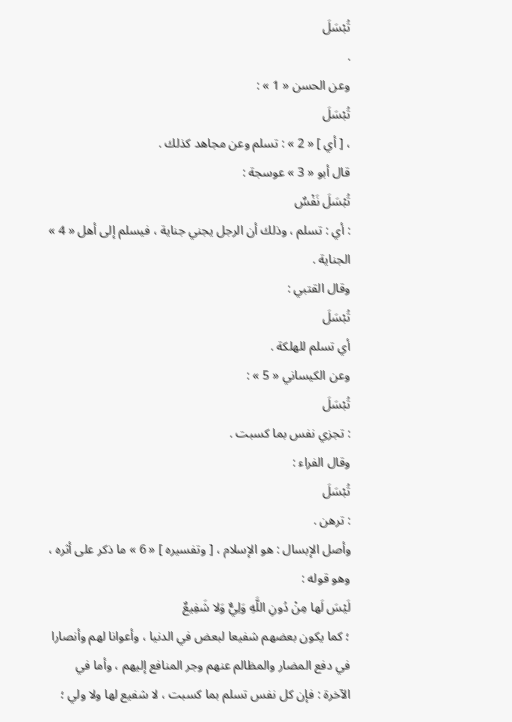تُبْسَلَ
.
وعن الحسن « 1 » :
تُبْسَلَ
، [ أي ] « 2 » : تسلم وعن مجاهد كذلك .
قال أبو « 3 » عوسجة :
تُبْسَلَ نَفْسٌ
: أي : تسلم ، وذلك أن الرجل يجني جناية ، فيسلم إلى أهل « 4 » الجناية .
وقال القتبي :
تُبْسَلَ
أي تسلم للهلكة .
وعن الكيساني « 5 » :
تُبْسَلَ
: تجزي نفس بما كسبت .
وقال الفراء :
تُبْسَلَ
: ترهن .
وأصل الإبسال : هو الإسلام ، [ وتفسيره ] « 6 » ما ذكر على أثره ، وهو قوله :
لَيْسَ لَها مِنْ دُونِ اللَّهِ وَلِيٌّ وَلا شَفِيعٌ
؛ كما يكون بعضهم شفيعا لبعض في الدنيا ، وأعوانا لهم وأنصارا في دفع المضار والمظالم عنهم وجر المنافع إليهم ، وأما في الآخرة : فإن كل نفس تسلم بما كسبت ، لا شفيع لها ولا ولي ؛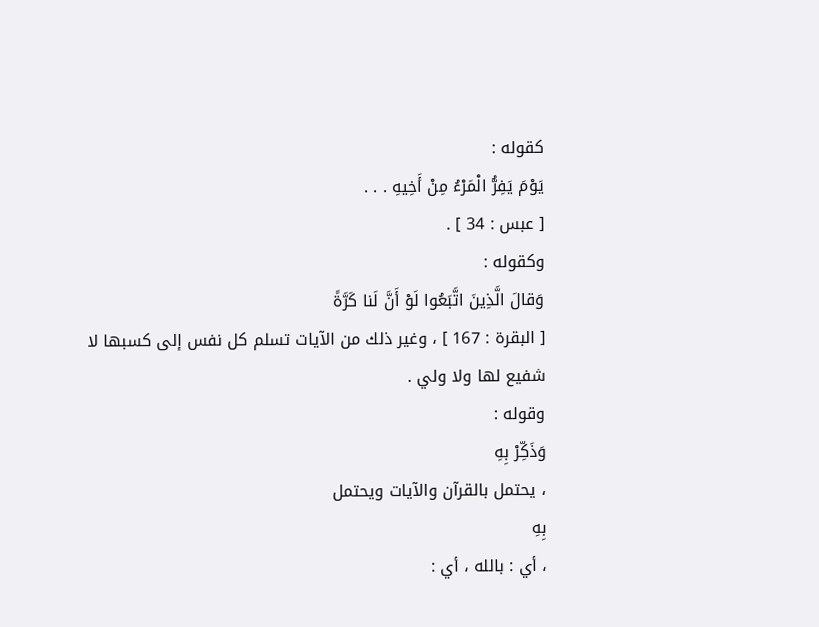كقوله :
يَوْمَ يَفِرُّ الْمَرْءُ مِنْ أَخِيهِ . . .
[ عبس : 34 ] .
وكقوله :
وَقالَ الَّذِينَ اتَّبَعُوا لَوْ أَنَّ لَنا كَرَّةً
[ البقرة : 167 ] ، وغير ذلك من الآيات تسلم كل نفس إلى كسبها لا شفيع لها ولا ولي .
وقوله :
وَذَكِّرْ بِهِ
، يحتمل بالقرآن والآيات ويحتمل
بِهِ
، أي : بالله ، أي :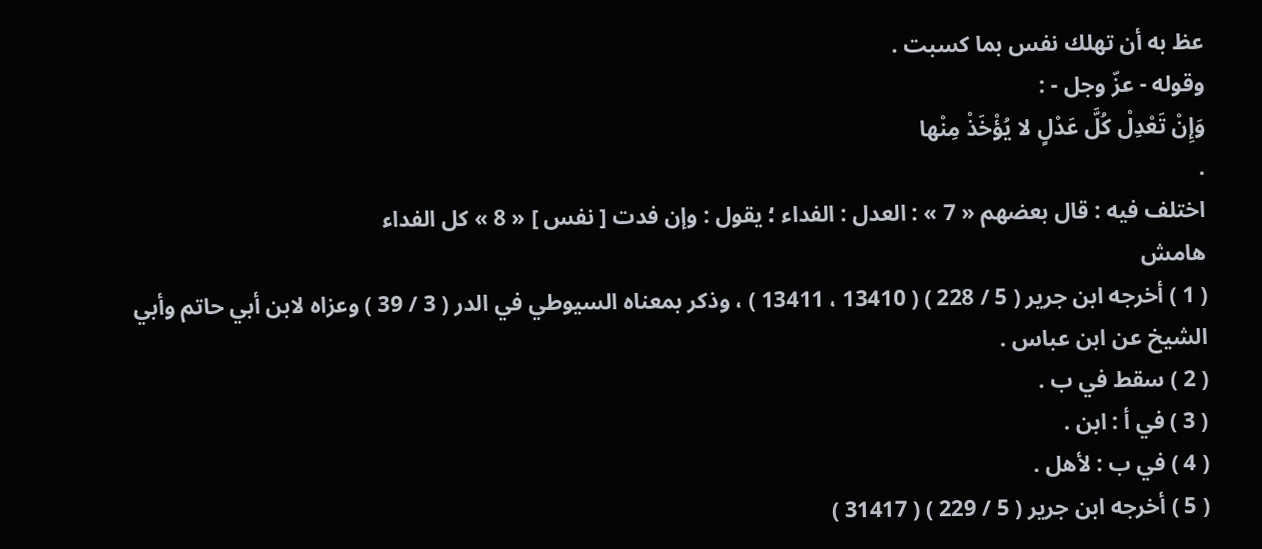عظ به أن تهلك نفس بما كسبت .
وقوله - عزّ وجل - :
وَإِنْ تَعْدِلْ كُلَّ عَدْلٍ لا يُؤْخَذْ مِنْها
.
اختلف فيه : قال بعضهم « 7 » : العدل : الفداء ؛ يقول : وإن فدت [ نفس ] « 8 » كل الفداء
هامش
( 1 ) أخرجه ابن جرير ( 5 / 228 ) ( 13410 ، 13411 ) ، وذكر بمعناه السيوطي في الدر ( 3 / 39 ) وعزاه لابن أبي حاتم وأبي الشيخ عن ابن عباس .
( 2 ) سقط في ب .
( 3 ) في أ : ابن .
( 4 ) في ب : لأهل .
( 5 ) أخرجه ابن جرير ( 5 / 229 ) ( 31417 )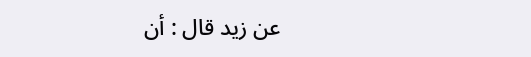عن زيد قال : أن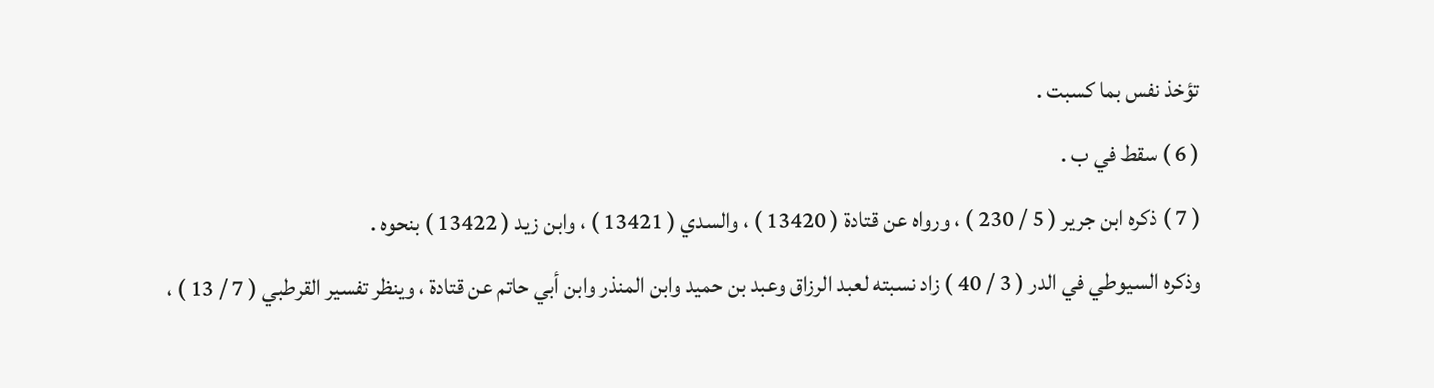تؤخذ نفس بما كسبت .
( 6 ) سقط في ب .
( 7 ) ذكره ابن جرير ( 5 / 230 ) ، ورواه عن قتادة ( 13420 ) ، والسدي ( 13421 ) ، وابن زيد ( 13422 ) بنحوه .
وذكره السيوطي في الدر ( 3 / 40 ) زاد نسبته لعبد الرزاق وعبد بن حميد وابن المنذر وابن أبي حاتم عن قتادة ، وينظر تفسير القرطبي ( 7 / 13 ) ،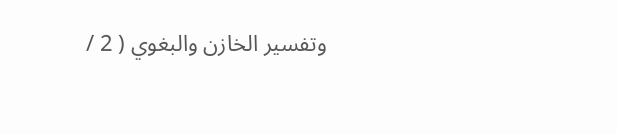وتفسير الخازن والبغوي ( 2 /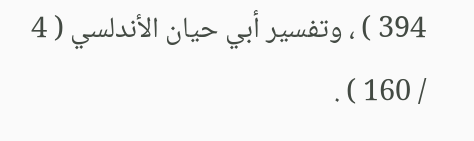394 ) ، وتفسير أبي حيان الأندلسي ( 4 / 160 ) .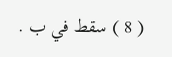( 8 ) سقط في ب .